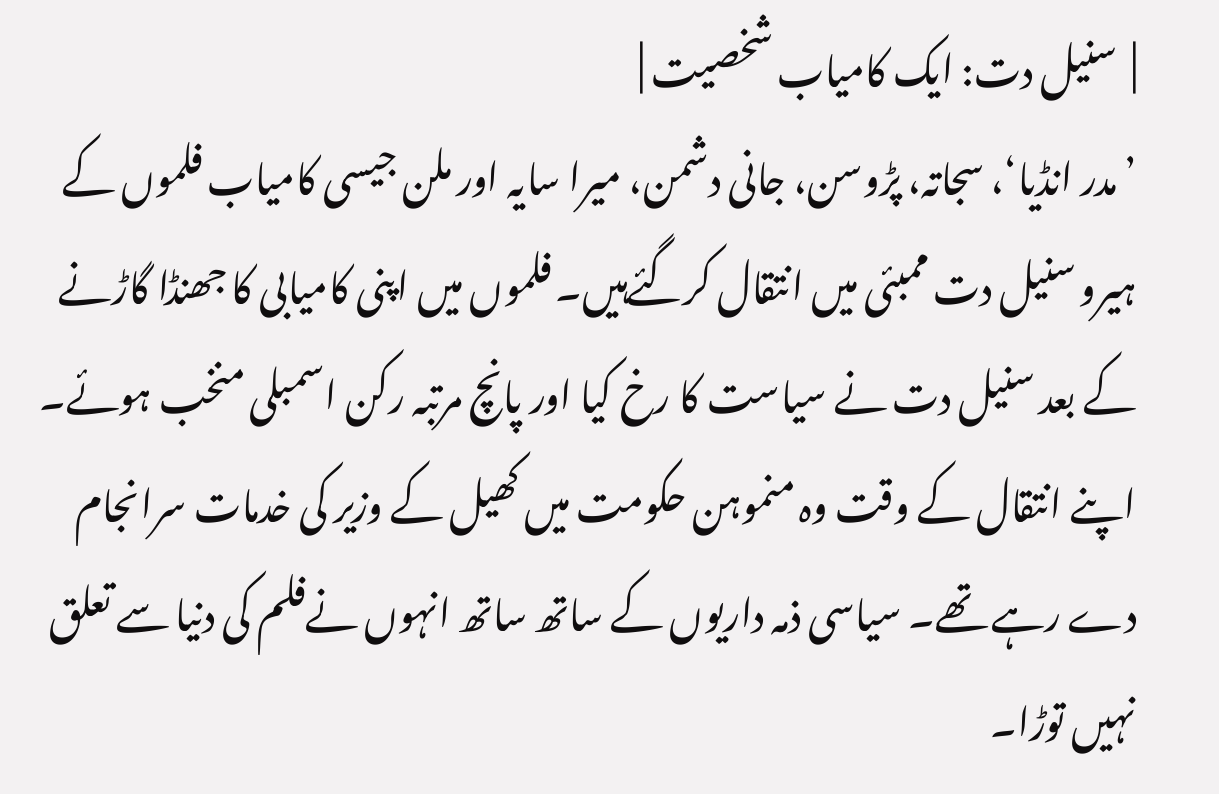|  سنیل دت: ایک کامیاب شخصیت |
’مدر انڈیا‘، سجاتہ، پڑوسن، جانی دشمن، میرا سایہ اور ملن جیسی کامیاب فلموں کے ہیرو سنیل دت ممبئی میں انتقال کرگئےہیں۔ فلموں میں اپنی کامیابی کا جھنڈا گاڑنے کے بعد سنیل دت نے سیاست کا رخ کیا اور پانچ مرتبہ رکن اسمبلی منخب ہوئے۔ اپنے انتقال کے وقت وہ منموہن حکومت میں کھیل کے وزیر کی خدمات سرانجام دے رہے تھے۔ سیاسی ذمہ داریوں کے ساتھ ساتھ انہوں نےفلم کی دنیا سے تعلق نہیں توڑا۔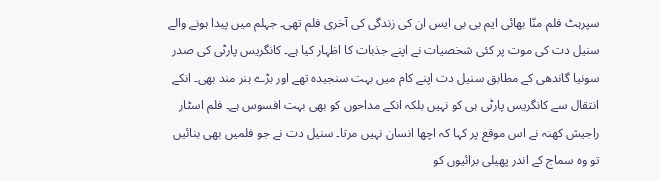سپرہٹ فلم منّا بھائی ایم بی بی ایس ان کی زندگی کی آخری فلم تھی۔ جہلم میں پیدا ہونے والے سنیل دت کی موت پر کئی شخصیات نے اپنے جذبات کا اظہار کیا ہے۔ کانگریس پارٹی کی صدر سونیا گاندھی کے مطابق سنیل دت اپنے کام میں بہت سنجیدہ تھے اور بڑے ہنر مند بھی۔ انکے انتقال سے کانگریس پارٹی ہی کو نہیں بلکہ انکے مداحوں کو بھی بہت افسوس ہے۔ فلم اسٹار راجیش کھنہ نے اس موقع پر کہا کہ اچھا انسان نہیں مرتا۔ سنیل دت نے جو فلمیں بھی بنائیں تو وہ سماج کے اندر پھیلی برائیوں کو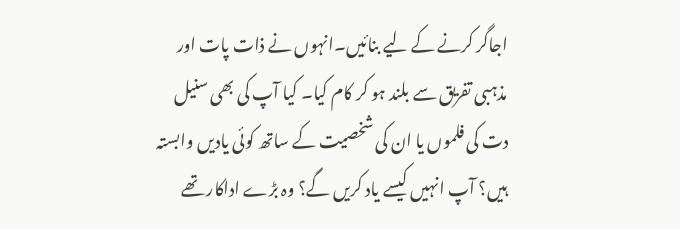اجاگر کرنے کے لیے بنائیں۔انہوں نے ذات پات اور مذہبی تفریق سے بلند ہو کر کام کیا۔ کیا آپ کی بھی سنیل دت کی فلموں یا ان کی شخصیت کے ساتھ کوئی یادیں وابستہ ہیں؟ آپ انہیں کیسے یاد کریں گے؟ وہ بڑے اداکار تھے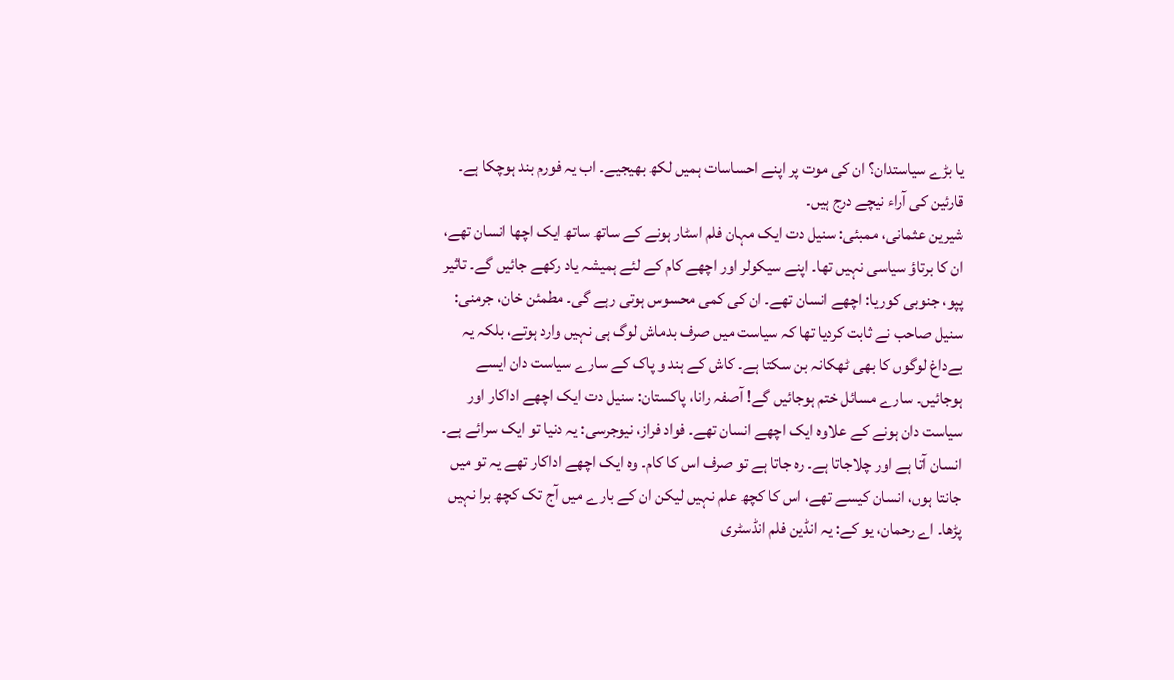یا بڑے سیاستدان؟ ان کی موت پر اپنے احساسات ہمیں لکھ بھیجیے۔ اب یہ فورم بند ہوچکا ہے۔ قارئین کی آراء نیچے درج ہیں۔
شیرین عثمانی، ممبئی: سنیل دت ایک مہان فلم اسٹار ہونے کے ساتھ ساتھ ایک اچھا انسان تھے، ان کا برتاؤ سیاسی نہیں تھا۔ اپنے سیکولر اور اچھے کام کے لئے ہمیشہ یاد رکھے جائیں گے۔ تاثیر پپو، جنوبی کوریا: اچھے انسان تھے۔ ان کی کمی محسوس ہوتی رہے گی۔ مطمئن خان، جرمنی: سنیل صاحب نے ثابت کردیا تھا کہ سیاست میں صرف بدماش لوگ ہی نہیں وارد ہوتے، بلکہ یہ بےداغ لوگوں کا بھی ٹھکانہ بن سکتا ہے۔ کاش کے ہند و پاک کے سارے سیاست دان ایسے ہوجائیں۔ سارے مسائل ختم ہوجائیں گے! آصفہ رانا، پاکستان: سنیل دت ایک اچھے اداکار اور سیاست دان ہونے کے علاوہ ایک اچھے انسان تھے۔ فواد فراز، نیوجرسی: یہ دنیا تو ایک سرائے ہے۔ انسان آتا ہے اور چلاجاتا ہے۔ رہ جاتا ہے تو صرف اس کا کام۔ وہ ایک اچھے اداکار تھے یہ تو میں جانتا ہوں، انسان کیسے تھے، اس کا کچھ علم نہیں لیکن ان کے بارے میں آج تک کچھ برا نہیں پڑھا۔ اے رحمان، یو کے: یہ انڈین فلم انڈسٹری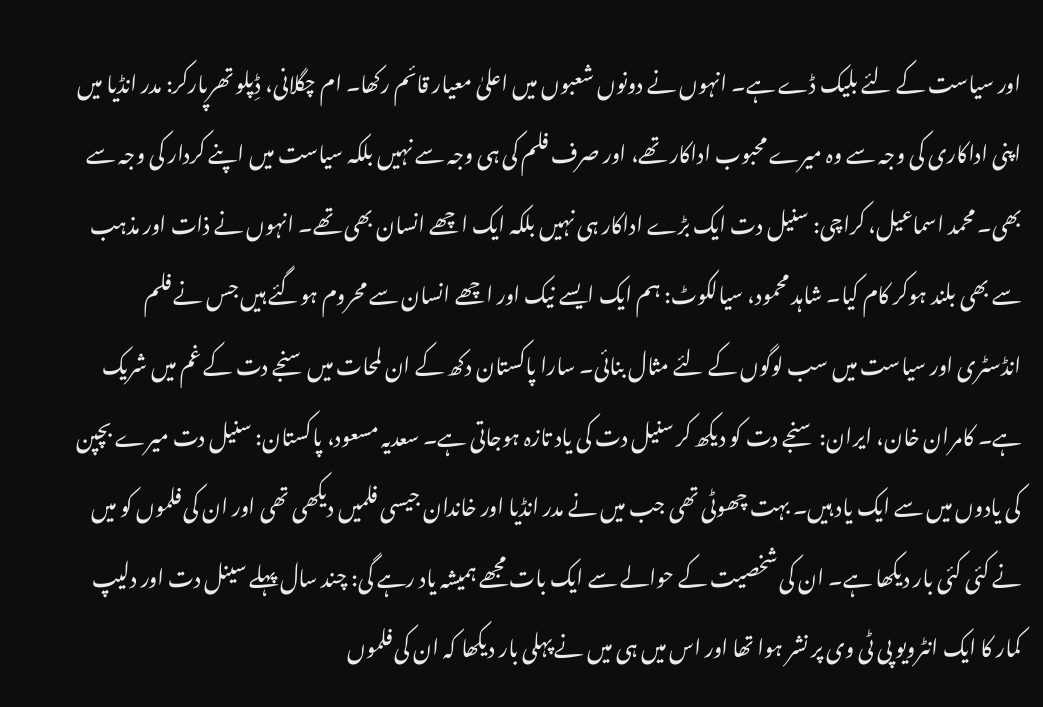اور سیاست کے لئے بلیک ڈے ہے۔ انہوں نے دونوں شعبوں میں اعلیٰ معیار قائم رکھا۔ ام چگلانی، ڈِپلو تھرپارکر: مدر انڈیا میں اپنی اداکاری کی وجہ سے وہ میرے محبوب اداکار تھے، اور صرف فلم کی ہی وجہ سے نہیں بلکہ سیاست میں اپنے کردار کی وجہ سے بھی۔ محمد اسماعیل، کراچی: سنیل دت ایک بڑے اداکار ہی نہیں بلکہ ایک اچھے انسان بھی تھے۔ انہوں نے ذات اور مذہب سے بھی بلند ہوکر کام کیا۔ شاہد محمود، سیالکوٹ: ہم ایک ایسے نیک اور اچھے انسان سے محروم ہوگئے ہیں جس نے فلم انڈسٹری اور سیاست میں سب لوگوں کے لئے مثال بنائی۔ سارا پاکستان دکھ کے ان لمحات میں سنجے دت کے غم میں شریک ہے۔ کامران خان، ایران: سنجے دت کو دیکھ کر سنیل دت کی یاد تازہ ہوجاتی ہے۔ سعدیہ مسعود، پاکستان: سنیل دت میرے بچپن کی یادوں میں سے ایک یاد ہیں۔ بہت چھوٹی تھی جب میں نے مدر انڈیا اور خاندان جیسی فلمیں دیکھی تھی اور ان کی فلموں کو میں نے کئی کئی بار دیکھا ہے۔ ان کی شخصیت کے حوالے سے ایک بات مجھے ہمیشہ یاد رہے گی: چند سال پہلے سینل دت اور دلیپ کمار کا ایک انٹرویو پی ٹی وی پر نشر ہوا تھا اور اس میں ہی میں نے پہلی بار دیکھا کہ ان کی فلموں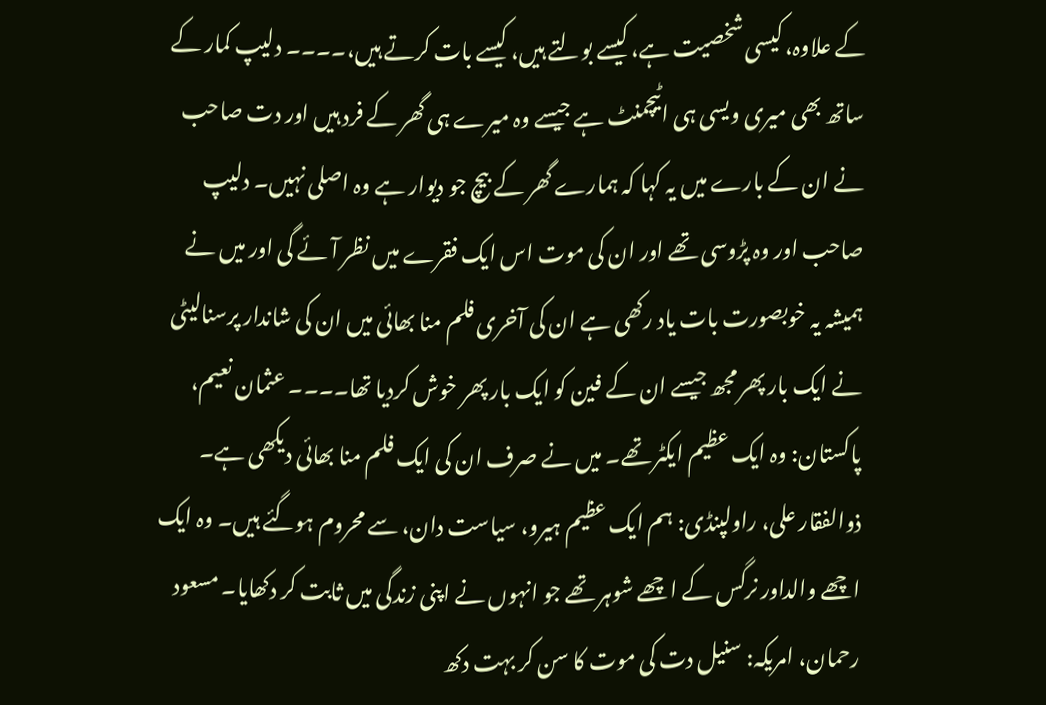کے علاوہ، کیسی شخصیت ہے، کیسے بولتے ہیں، کیسے بات کرتے ہیں،۔۔۔۔ دلیپ کمار کے ساتھ بھی میری ویسی ہی اٹیچمنٹ ہے جیسے وہ میرے ہی گھر کے فرد ہیں اور دت صاحب نے ان کے بارے میں یہ کہا کہ ہمارے گھر کے بیچ جو دیوار ہے وہ اصلی نہیں۔ دلیپ صاحب اور وہ پڑوسی تھے اور ان کی موت اس ایک فقرے میں نظر آئے گی اور میں نے ہمیشہ یہ خوبصورت بات یاد رکھی ہے ان کی آخری فلم منا بھائی میں ان کی شاندار پرسنالیٹی نے ایک بار پھر مجھ جیسے ان کے فین کو ایک بار پھر خوش کردیا تھا۔۔۔۔ عثمان نعیم، پاکستان: وہ ایک عظیم ایکٹر تھے۔ میں نے صرف ان کی ایک فلم منا بھائی دیکھی ہے۔ ذوالفقار علی، راولپنڈی: ہم ایک عظیم ہیرو، سیاست دان، سے محروم ہوگئے ہیں۔ وہ ایک اچھے والداور نرگس کے اچھے شوہر تھے جو انہوں نے اپنی زندگی میں ثابت کر دکھایا۔ مسعود رحمان، امریکہ: سنیل دت کی موت کا سن کر بہت دکھ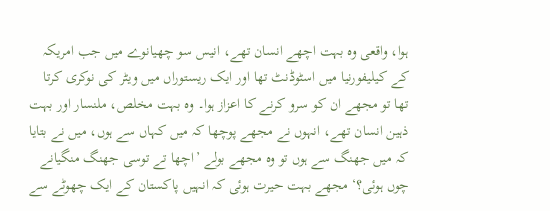ہوا، واقعی وہ بہت اچھے انسان تھے، انیس سو چھیانوے میں جب امریکہ کے کیلیفورنیا میں اسٹوڈنٹ تھا اور ایک ریستوراں میں ویٹر کی نوکری کرتا تھا تو مجھے ان کو سرو کرنے کا اعزاز ہوا۔ وہ بہت مخلص، ملنسار اور بہت ذہین انسان تھے، انہوں نے مجھے پوچھا کہ میں کہاں سے ہوں، میں نے بتایا کہ میں جھنگ سے ہوں تو وہ مجھے بولے ’اچھا تے توسی جھنگ منگیانے چوں ہوئی؟‘ مجھے بہت حیرت ہوئی کہ انہیں پاکستان کے ایک چھوٹے سے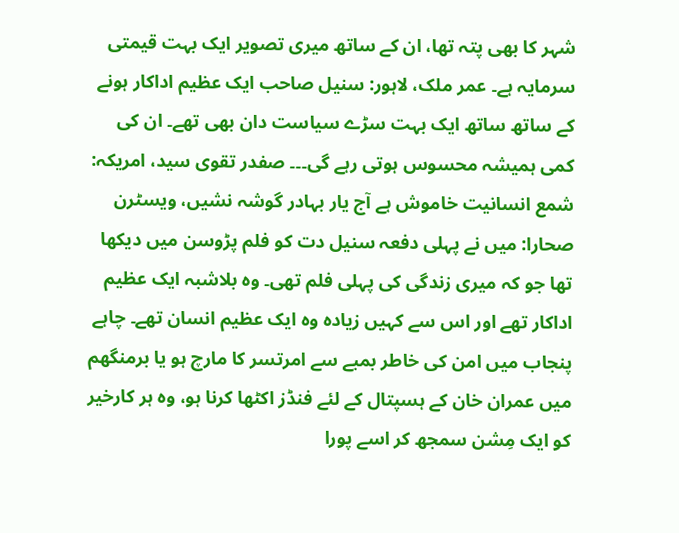شہر کا بھی پتہ تھا، ان کے ساتھ میری تصویر ایک بہت قیمتی سرمایہ ہے۔ عمر ملک، لاہور: سنیل صاحب ایک عظیم اداکار ہونے کے ساتھ ساتھ ایک بہت سڑے سیاست دان بھی تھے۔ ان کی کمی ہمیشہ محسوس ہوتی رہے گی۔۔۔ صفدر تقوی سید، امریکہ: شمع انسانیت خاموش ہے آج یار بہادر گوشہ نشیں، ویسٹرن صحارا: میں نے پہلی دفعہ سنیل دت کو فلم پڑوسن میں دیکھا تھا جو کہ میری زندگی کی پہلی فلم تھی۔ وہ بلاشبہ ایک عظیم اداکار تھے اور اس سے کہیں زیادہ وہ ایک عظیم انسان تھے۔ چاہے پنجاب میں امن کی خاطر بمبے سے امرتسر کا مارچ ہو یا برمنگھم میں عمران خان کے ہسپتال کے لئے فنڈز اکٹھا کرنا ہو، وہ ہر کارخیر کو ایک مِشن سمجھ کر اسے پورا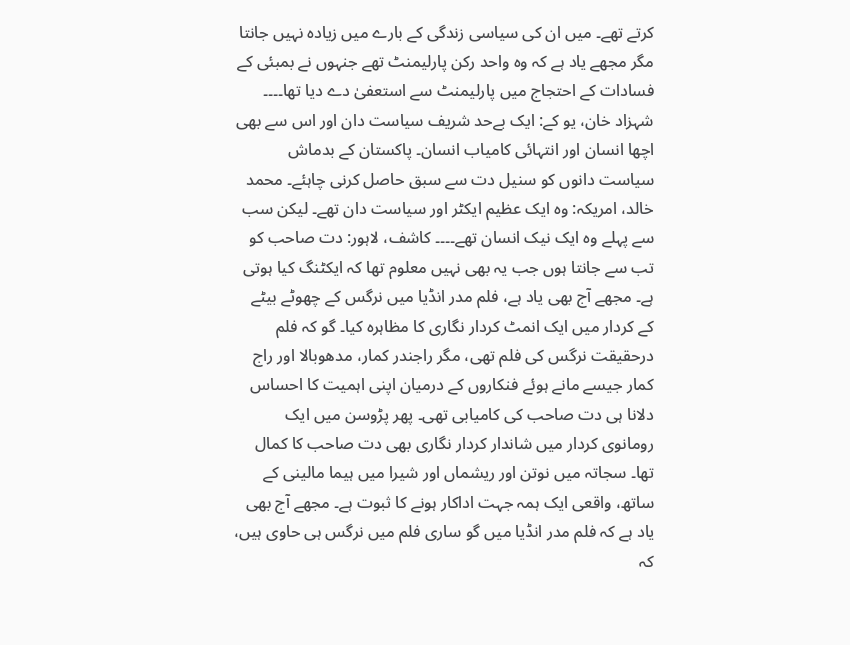کرتے تھے۔ میں ان کی سیاسی زندگی کے بارے میں زیادہ نہیں جانتا مگر مجھے یاد ہے کہ وہ واحد رکن پارلیمنٹ تھے جنہوں نے بمبئی کے فسادات کے احتجاج میں پارلیمنٹ سے استعفیٰ دے دیا تھا۔۔۔۔ شہزاد خان، یو کے: ایک بےحد شریف سیاست دان اور اس سے بھی اچھا انسان اور انتہائی کامیاب انسان۔ پاکستان کے بدماش سیاست دانوں کو سنیل دت سے سبق حاصل کرنی چاہئے۔ محمد خالد، امریکہ: وہ ایک عظیم ایکٹر اور سیاست دان تھے۔ لیکن سب سے پہلے وہ ایک نیک انسان تھے۔۔۔۔ کاشف، لاہور: دت صاحب کو تب سے جانتا ہوں جب یہ بھی نہیں معلوم تھا کہ ایکٹنگ کیا ہوتی ہے۔ مجھے آج بھی یاد ہے، فلم مدر انڈیا میں نرگس کے چھوٹے بیٹے کے کردار میں ایک انمٹ کردار نگاری کا مظاہرہ کیا۔ گو کہ فلم درحقیقت نرگس کی فلم تھی، مگر راجندر کمار، مدھوبالا اور راج کمار جیسے مانے ہوئے فنکاروں کے درمیان اپنی اہمیت کا احساس دلانا ہی دت صاحب کی کامیابی تھی۔ پھر پڑوسن میں ایک رومانوی کردار میں شاندار کردار نگاری بھی دت صاحب کا کمال تھا۔ سجاتہ میں نوتن اور ریشماں اور شیرا میں ہیما مالینی کے ساتھ، واقعی ایک ہمہ جہت اداکار ہونے کا ثبوت ہے۔ مجھے آج بھی یاد ہے کہ فلم مدر انڈیا میں گو ساری فلم میں نرگس ہی حاوی ہیں، کہ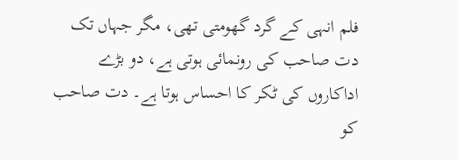فلم انہی کے گرد گھومتی تھی، مگر جہاں تک دت صاحب کی رونمائی ہوتی ہے، دو بڑے اداکاروں کی ٹکر کا احساس ہوتا ہے۔ دت صاحب کو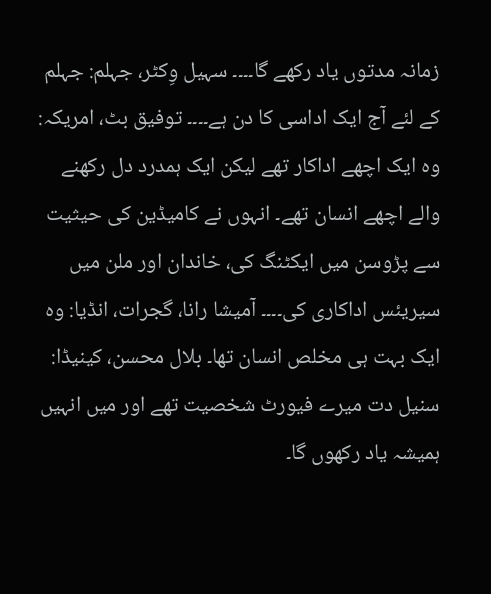زمانہ مدتوں یاد رکھے گا۔۔۔۔ سہیل وِکٹر، جہلم: جہلم کے لئے آج ایک اداسی کا دن ہے۔۔۔۔ توفیق بٹ، امریکہ: وہ ایک اچھے اداکار تھے لیکن ایک ہمدرد دل رکھنے والے اچھے انسان تھے۔ انہوں نے کامیڈین کی حیثیت سے پڑوسن میں ایکٹنگ کی، خاندان اور ملن میں سیریئس اداکاری کی۔۔۔۔ آمیشا رانا، گجرات، انڈیا: وہ ایک بہت ہی مخلص انسان تھا۔ بلال محسن، کینیڈا: سنیل دت میرے فیورٹ شخصیت تھے اور میں انہیں ہمیشہ یاد رکھوں گا۔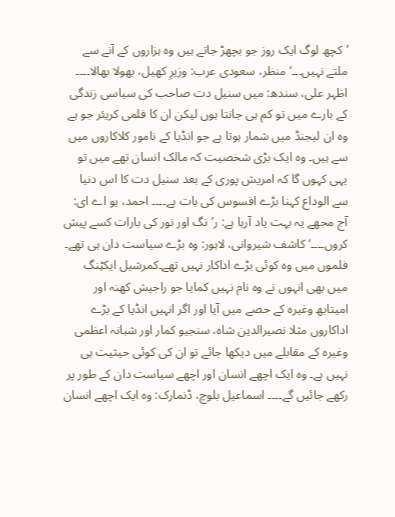’کچھ لوگ ایک روز جو بچھڑ جاتے ہیں وہ ہزاروں کے آنے سے ملتے نہیں۔۔۔‘ منظر، سعودی عرب: وزیرِ کھیل، بھولا بھالا۔۔۔۔ اظہر علی، سندھ: میں سنیل دت صاحب کی سیاسی زندگی کے بارے میں تو کم ہی جانتا ہوں لیکن ان کا فلمی کریئر جو ہے وہ ان لیجنڈ میں شمار ہوتا ہے جو انڈیا کے نامور کلاکاروں میں سے ہیں۔ وہ ایک بڑی شخصیت کہ مالک انسان تھے میں تو یہی کہوں گا کہ امریش پوری کے بعد سنیل دت کا اس دنیا سے الوداع کہنا بڑے افسوس کی بات ہے۔۔۔۔ احمد، یو اے ای: آج مجھے یہ بہت یاد آرہا ہے: ر’نگ اور نور کی بارات کسے پیش کروں۔۔۔۔‘ کاشف شیروانی، لاہور: وہ بڑے سیاست دان ہی تھے۔ فلموں میں وہ کوئی بڑے اداکار نہیں تھے۔کمرشیل ایکٹِنگ میں بھی انہوں نے وہ نام نہیں کمایا جو راجیش کھنہ اور امیتابھ وغیرہ کے حصے میں آیا اور اگر انہیں انڈیا کے بڑے اداکاروں مثلا نصیرالدین شاہ، سنجیو کمار اور شبانہ اعظمی وغیرہ کے مقابلے میں دیکھا جائے تو ان کی کوئی حیثیت ہی نہیں ہے۔ وہ ایک اچھے انسان اور اچھے سیاست دان کے طور پر رکھے جائیں گے۔۔۔۔ اسماعیل بلوچ، ڈنمارک: وہ ایک اچھے انسان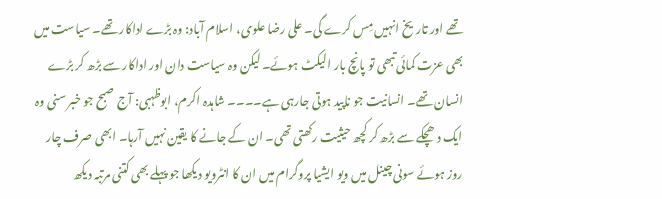تھے اور تاریخ انہیں مِس کرے گی۔ علی رضا علوی، اسلام آباد: وہ بڑے اداکار تھے۔ سیاست میں بھی عزت کمائی تبھی تو پانچ بار الیکٹ ہوئے۔ لیکن وہ سیاست دان اور اداکار سے بڑھ کر بڑے انسان تھے۔ انسانیت جو ناپید ہوتی جارہی ہے۔۔۔۔ شاہدہ اکرم، ابوظہبی: آج صبح جو خبر سنی وہ ایک دھچکے سے بڑھ کر کچھ حیثیت رکھتی تھی۔ ان کے جانے کا یقین نہیں آرہا۔ ابھی صرف چار روز ہوئے سونی چینل میں ویو ایشیا پروگرام میں ان کا انٹرویو دیکھا جو پہلے بھی کتنی مرتبہ دیکھ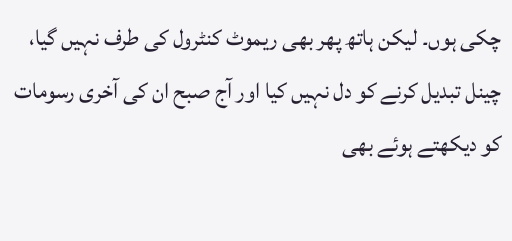چکی ہوں۔ لیکن ہاتھ پھر بھی ریموٹ کنٹرول کی طرف نہیں گیا، چینل تبدیل کرنے کو دل نہیں کیا اور آج صبح ان کی آخری رسومات کو دیکھتے ہوئے بھی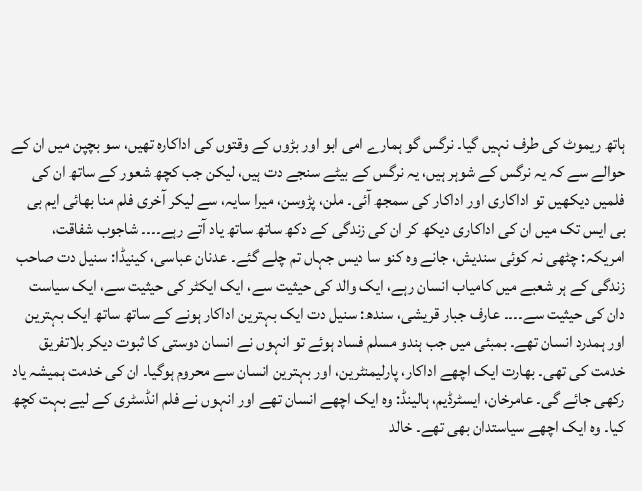ہاتھ ریموٹ کی طرف نہیں گیا۔ نرگس گو ہمارے امی ابو اور بڑوں کے وقتوں کی اداکارہ تھیں، سو بچپن میں ان کے حوالے سے کہ یہ نرگس کے شوہر ہیں، یہ نرگس کے بیٹے سنجے دت ہیں، لیکن جب کچھ شعور کے ساتھ ان کی فلمیں دیکھیں تو اداکاری اور اداکار کی سمجھ آئی۔ ملن، پڑوسن، میرا سایہ، سے لیکر آخری فلم منا بھائی ایم بی بی ایس تک میں ان کی اداکاری دیکھ کر ان کی زندگی کے دکھ ساتھ ساتھ یاد آتے رہے۔۔۔۔ شاجوب شفاقت، امریکہ: چٹھی نہ کوئی سندیش، جانے وہ کنو سا دیس جہاں تم چلے گئے۔ عدنان عباسی، کینیڈا: سنیل دت صاحب زندگی کے ہر شعبے میں کامیاب انسان رہے، ایک والد کی حیثیت سے، ایک ایکٹر کی حیثیت سے، ایک سیاست دان کی حیثیت سے۔۔۔۔ عارف جبار قریشی، سندھ: سنیل دت ایک بہترین اداکار ہونے کے ساتھ ساتھ ایک بہترین اور ہمدرد انسان تھے۔ بمبئی میں جب ہندو مسلم فساد ہوئے تو انہوں نے انسان دوستی کا ثبوت دیکر بلاتفریق خدمت کی تھی۔ بھارت ایک اچھے اداکار، پارلیمنٹرین، اور بہترین انسان سے محروم ہوگیا۔ ان کی خدمت ہمیشہ یاد رکھی جائے گی۔ عامرخان، ایسٹرڈیم، ہالینڈ: وہ ایک اچھے انسان تھے اور انہوں نے فلم انڈسٹری کے لیے بہت کچھ کیا۔ وہ ایک اچھے سیاستدان بھی تھے۔ خالد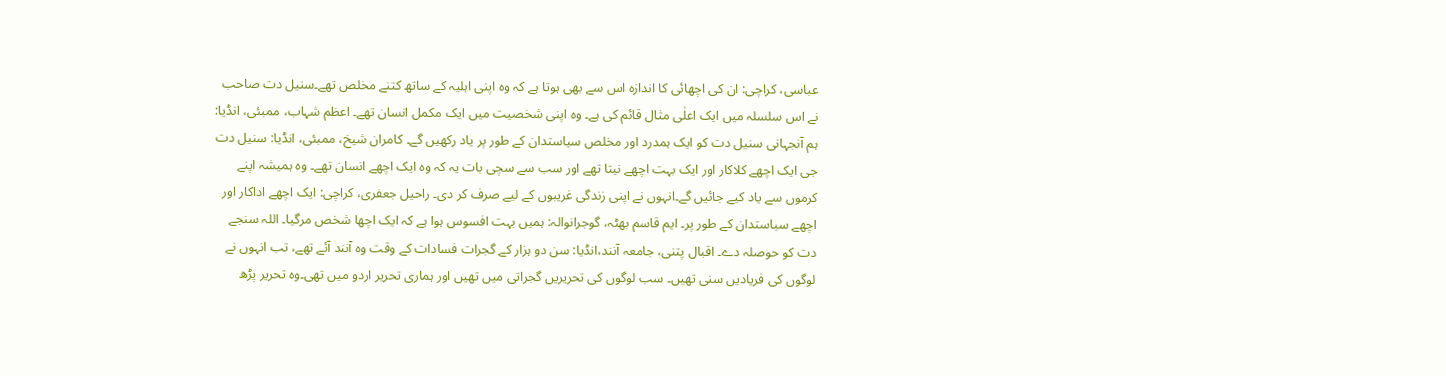عباسی، کراچی: ان کی اچھائی کا اندازہ اس سے بھی ہوتا ہے کہ وہ اپنی اہلیہ کے ساتھ کتنے مخلص تھے۔سنیل دت صاحب نے اس سلسلہ میں ایک اعلٰی مثال قائم کی ہے۔ وہ اپنی شخصیت میں ایک مکمل انسان تھے۔ اعظم شہاب، ممبئی، انڈیا: ہم آنجہانی سنیل دت کو ایک ہمدرد اور مخلص سیاستدان کے طور پر یاد رکھیں گے۔ کامران شیخ، ممبئی، انڈیا: سنیل دت جی ایک اچھے کلاکار اور ایک بہت اچھے نیتا تھے اور سب سے سچی بات یہ کہ وہ ایک اچھے انسان تھے۔ وہ ہمیشہ اپنے کرموں سے یاد کیے جائیں گے۔انہوں نے اپنی زندگی غریبوں کے لیے صرف کر دی۔ راحیل جعفری، کراچی: ایک اچھے اداکار اور اچھے سیاستدان کے طور پر۔ ایم قاسم بھٹہ، گوجرانوالہ: ہمیں بہت افسوس ہوا ہے کہ ایک اچھا شخص مرگیا۔ اللہ سنجے دت کو حوصلہ دے۔ اقبال پتنی، جامعہ آنند،انڈیا: سن دو ہزار کے گجرات فسادات کے وقت وہ آنند آئے تھے، تب انہوں نے لوگوں کی فریادیں سنی تھیں۔ سب لوگوں کی تحریریں گجراتی میں تھیں اور ہماری تحریر اردو میں تھی۔وہ تحریر پڑھ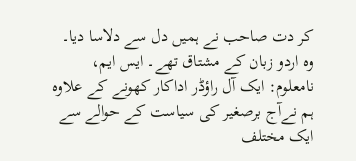کر دت صاحب نے ہمیں دل سے دلاسا دیا۔ وہ اردو زبان کے مشتاق تھے۔ ایس ایم، نامعلوم: ایک آل راؤڈر اداکار کھونے کے علاوہ ہم نےآج برصغیر کی سیاست کے حوالے سے ایک مختلف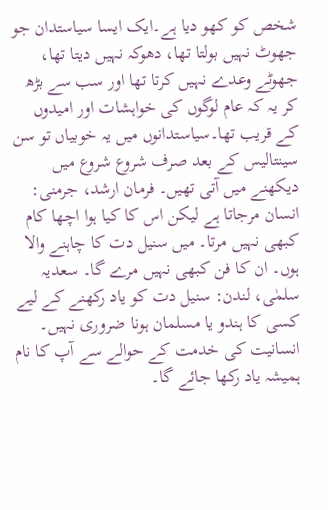شخص کو کھو دیا ہے۔ایک ایسا سیاستدان جو جھوٹ نہیں بولتا تھا، دھوکہ نہیں دیتا تھا، جھوٹے وعدے نہیں کرتا تھا اور سب سے بڑھ کر یہ کہ عام لوگوں کی خواہشات اور امیدوں کے قریب تھا۔سیاستدانوں میں یہ خوبیاں تو سن سینتالیس کے بعد صرف شروع شروع میں دیکھنے میں آتی تھیں۔ فرمان ارشد، جرمنی: انسان مرجاتا ہے لیکن اس کا کیا ہوا اچھا کام کبھی نہیں مرتا۔ میں سنیل دت کا چاہنے والا ہوں۔ ان کا فن کبھی نہیں مرے گا۔ سعدیہ سلمٰی، لندن: سنیل دت کو یاد رکھنے کے لیے کسی کا ہندو یا مسلمان ہونا ضروری نہیں۔ انسانیت کی خدمت کے حوالے سے آپ کا نام ہمیشہ یاد رکھا جائے گا۔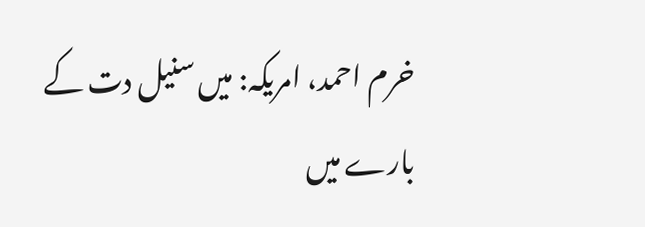خرم احمد، امریکہ: میں سنیل دت کے بارے میں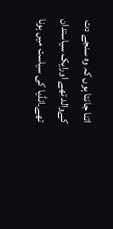اتنا جانتا ہوں کہ وہ سنجے دت کےوالد تھے اورایک سیاستدان تھے۔انڈیا کی سیاست میں ہونا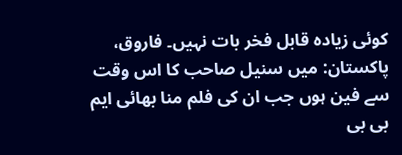کوئی زیادہ قابل فخر بات نہیں۔ فاروق، پاکستان: میں سنیل صاحب کا اس وقت سے فین ہوں جب ان کی فلم منا بھائی ایم بی بی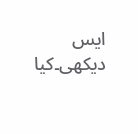ایس دیکھی۔کیا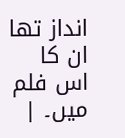انداز تھا ان کا اس فلم میں۔ |